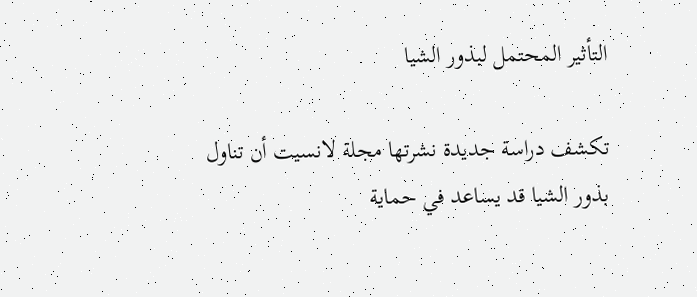التأثير المحتمل لبذور الشيا

تكشف دراسة جديدة نشرتها مجلة لانسيت أن تناول بذور الشيا قد يساعد في حماية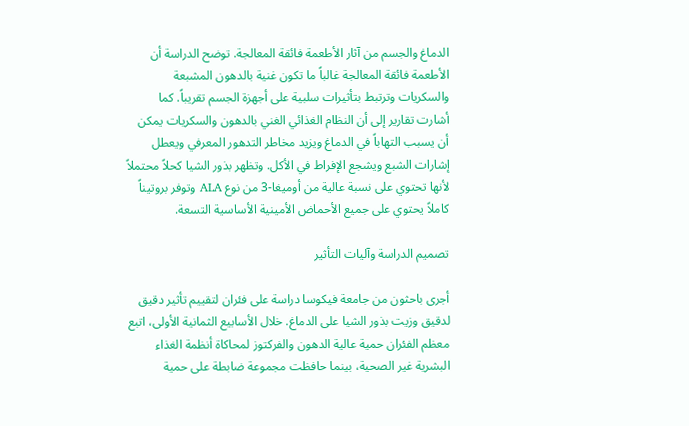الدماغ والجسم من آثار الأطعمة فائقة المعالجة. توضح الدراسة أن الأطعمة فائقة المعالجة غالباً ما تكون غنية بالدهون المشبعة والسكريات وترتبط بتأثيرات سلبية على أجهزة الجسم تقريباً. كما أشارت تقارير إلى أن النظام الغذائي الغني بالدهون والسكريات يمكن أن يسبب التهاباً في الدماغ ويزيد مخاطر التدهور المعرفي ويعطل إشارات الشبع ويشجع الإفراط في الأكل. وتظهر بذور الشيا كحلاً محتملاً لأنها تحتوي على نسبة عالية من أوميغا-3 من نوع ALA وتوفر بروتيناً كاملاً يحتوي على جميع الأحماض الأمينية الأساسية التسعة.

تصميم الدراسة وآليات التأثير

أجرى باحثون من جامعة فيكوسا دراسة على فئران لتقييم تأثير دقيق لدقيق وزيت بذور الشيا على الدماغ. خلال الأسابيع الثمانية الأولى، اتبع معظم الفئران حمية عالية الدهون والفركتوز لمحاكاة أنظمة الغذاء البشرية غير الصحية، بينما حافظت مجموعة ضابطة على حمية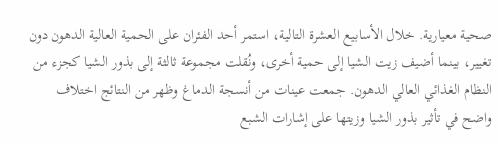صحية معيارية. خلال الأسابيع العشرة التالية، استمر أحد الفئران على الحمية العالية الدهون دون تغيير، بينما أضيف زيت الشيا إلى حمية أخرى، ونُقلت مجموعة ثالثة إلى بذور الشيا كجزء من النظام الغذائي العالي الدهون. جمعت عينات من أنسجة الدماغ وظهر من النتائج اختلاف واضح في تأثير بذور الشيا وزيتها على إشارات الشبع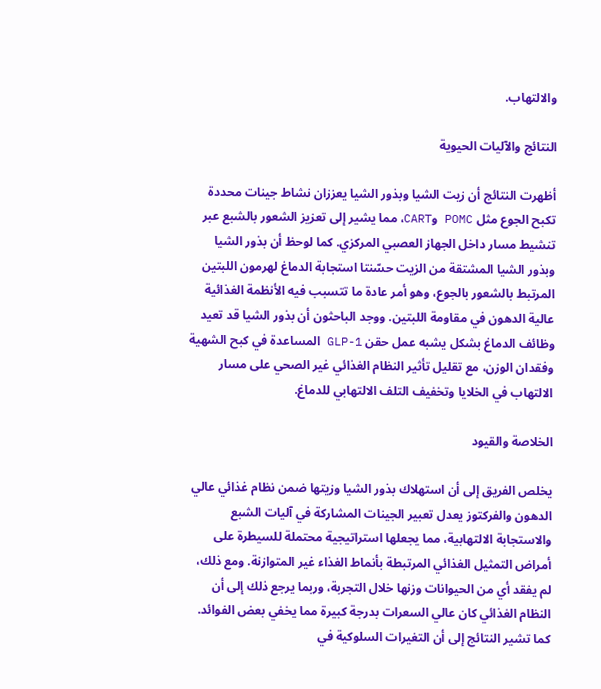والالتهاب.

النتائج والآليات الحيوية

أظهرت النتائج أن زيت الشيا وبذور الشيا يعززان نشاط جينات محددة تكبح الجوع مثل POMC وCART، مما يشير إلى تعزيز الشعور بالشبع عبر تنشيط مسار داخل الجهاز العصبي المركزي. كما لوحظ أن بذور الشيا وبذور الشيا المشتقة من الزيت حسّنتا استجابة الدماغ لهرمون اللبتين المرتبط بالشعور بالجوع، وهو أمر عادة ما تتسبب فيه الأنظمة الغذائية عالية الدهون في مقاومة اللبتين. ووجد الباحثون أن بذور الشيا قد تعيد وظائف الدماغ بشكل يشبه عمل حقن GLP-1 المساعدة في كبح الشهية وفقدان الوزن، مع تقليل تأثير النظام الغذائي غير الصحي على مسار الالتهاب في الخلايا وتخفيف التلف الالتهابي للدماغ.

الخلاصة والقيود

يخلص الفريق إلى أن استهلاك بذور الشيا وزيتها ضمن نظام غذائي عالي الدهون والفركتوز يعدل تعبير الجينات المشاركة في آليات الشبع والاستجابة الالتهابية، مما يجعلها استراتيجية محتملة للسيطرة على أمراض التمثيل الغذائي المرتبطة بأنماط الغذاء غير المتوازنة. ومع ذلك، لم يفقد أي من الحيوانات وزنها خلال التجربة، وربما يرجع ذلك إلى أن النظام الغذائي كان عالي السعرات بدرجة كبيرة مما يخفي بعض الفوائد. كما تشير النتائج إلى أن التغيرات السلوكية في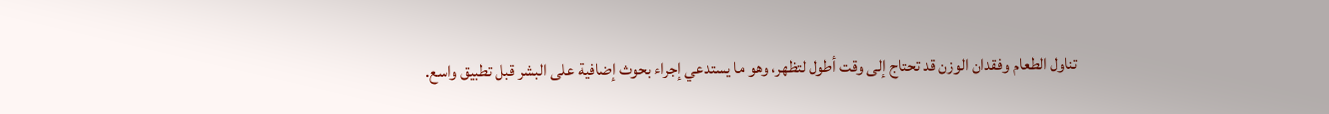تناول الطعام وفقدان الوزن قد تحتاج إلى وقت أطول لتظهر، وهو ما يستدعي إجراء بحوث إضافية على البشر قبل تطبيق واسع.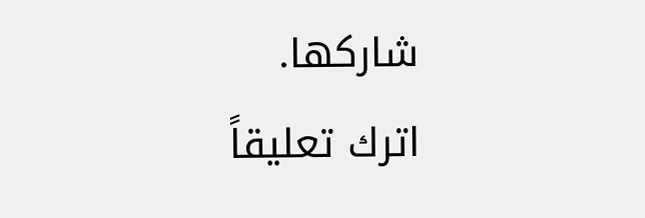شاركها.
اترك تعليقاً